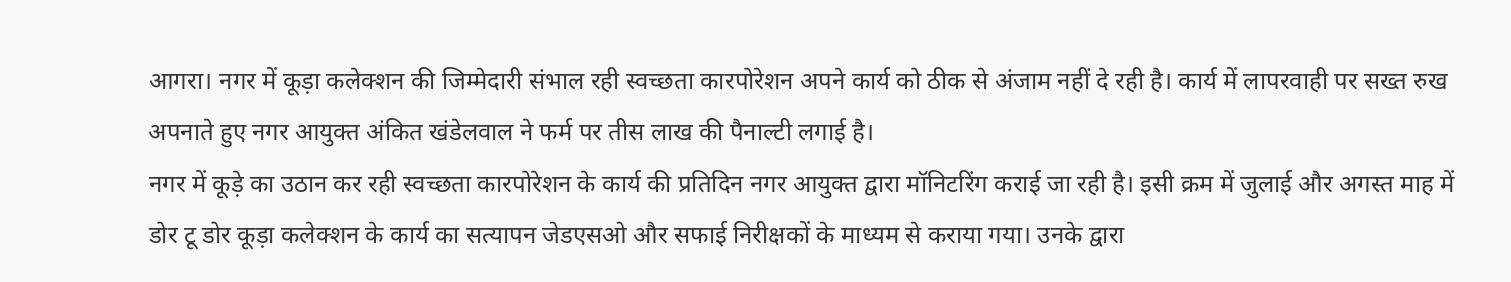आगरा। नगर में कूड़ा कलेक्शन की जिम्मेदारी संभाल रही स्वच्छता कारपोरेशन अपने कार्य को ठीक से अंजाम नहीं दे रही है। कार्य में लापरवाही पर सख्त रुख अपनाते हुए नगर आयुक्त अंकित खंडेलवाल ने फर्म पर तीस लाख की पैनाल्टी लगाई है।
नगर में कूड़े का उठान कर रही स्वच्छता कारपोरेशन के कार्य की प्रतिदिन नगर आयुक्त द्वारा मॉनिटरिंग कराई जा रही है। इसी क्रम में जुलाई और अगस्त माह में डोर टू डोर कूड़ा कलेक्शन के कार्य का सत्यापन जेडएसओ और सफाई निरीक्षकों के माध्यम से कराया गया। उनके द्वारा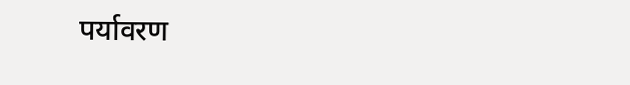पर्यावरण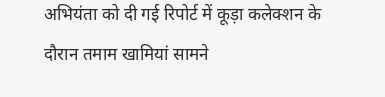अभियंता को दी गई रिपोर्ट में कूड़ा कलेक्शन के दौरान तमाम खामियां सामने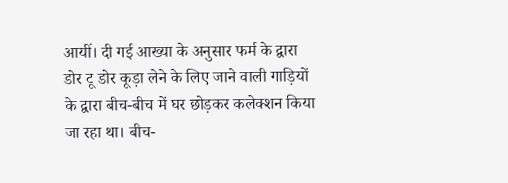आयीं। दी गई आख्या के अनुसार फर्म के द्वारा डोर टू डोर कूड़ा लेने के लिए जाने वाली गाड़ियों के द्वारा बीच-बीच में घर छोड़कर कलेक्शन किया जा रहा था। बीच-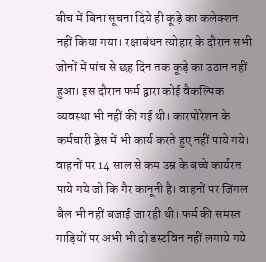बीच में बिना सूचना दिये ही कूड़े का कलेक्शन नहीं किया गया। रक्षाबंधन त्योहार के दौरान सभी जोनों में पांच से छह दिन तक कूड़े का उठान नहीं हुआ। इस दौरान फर्म द्वारा कोई वैकल्पिक व्यवस्था भी नहीं की गई थी। कारपोरेशन के कर्मचारी ड्रेस में भी कार्य करते हुए नहीं पाये गये। वाहनों पर 14 साल से कम उम्र के बच्चे कार्यरत पाये गये जो कि गैर कानूनी है। वाहनों पर जिंगल बैल भी नहीं बजाई जा रही थी। फर्म की समस्त गाड़ियों पर अभी भी दो डस्टविन नहीं लगाये गये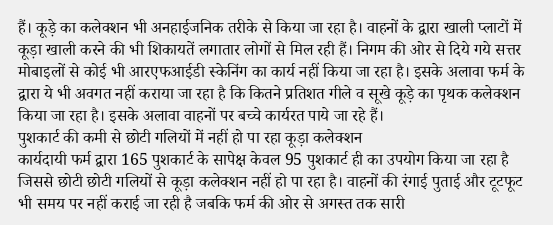हैं। कूड़े का कलेक्शन भी अनहाईजनिक तरीके से किया जा रहा है। वाहनों के द्वारा खाली प्लाटों में कूड़ा खाली करने की भी शिकायतें लगातार लोगों से मिल रही हैं। निगम की ओर से दिये गये सत्तर मोबाइलों से कोई भी आरएफआईडी स्केनिंग का कार्य नहीं किया जा रहा है। इसके अलावा फर्म के द्वारा ये भी अवगत नहीं कराया जा रहा है कि कितने प्रतिशत गीले व सूखे कूड़े का पृथक कलेक्शन किया जा रहा है। इसके अलावा वाहनों पर बच्चे कार्यरत पाये जा रहे हैं।
पुशकार्ट की कमी से छोटी गलियों में नहीं हो पा रहा कूड़ा कलेक्शन
कार्यदायी फर्म द्वारा 165 पुशकार्ट के सापेक्ष केवल 95 पुशकार्ट ही का उपयोग किया जा रहा है जिससे छोटी छोटी गलियों से कूड़ा कलेक्शन नहीं हो पा रहा है। वाहनों की रंगाई पुताई और टूटफूट भी समय पर नहीं कराई जा रही है जबकि फर्म की ओर से अगस्त तक सारी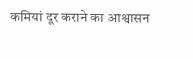कमियां दूर कराने का आश्वासन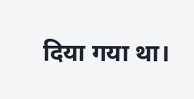दिया गया था।